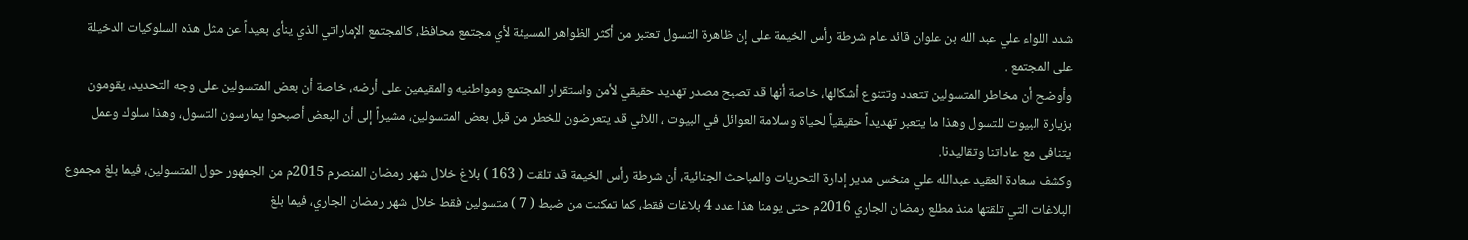شدد اللواء علي عبد الله بن علوان قائد عام شرطة رأس الخيمة على إن ظاهرة التسول تعتبر من أكثر الظواهر المسيئة لأي مجتمع محافظ، كالمجتمع الإماراتي الذي ينأى بعيداً عن مثل هذه السلوكيات الدخيلة على المجتمع .
وأوضح أن مخاطر المتسولين تتعدد وتتنوع أشكالها، خاصة أنها قد تصبح مصدر تهديد حقيقي لأمن واستقرار المجتمع ومواطنيه والمقيمين على أرضه، خاصة أن بعض المتسولين على وجه التحديد، يقومون بزيارة البيوت للتسول وهذا ما يتعبر تهديداً حقيقياً لحياة وسلامة العوائل في البيوت ، اللائي قد يتعرضون للخطر من قبل بعض المتسولين، مشيراً إلى أن البعض أصبحوا يمارسون التسول، وهذا سلوك وعمل يتنافى مع عاداتنا وتقاليدنا.
وكشف سعادة العقيد عبدالله علي منخس مدير إدارة التحريات والمباحث الجنائية، أن شرطة رأس الخيمة قد تلقت ( 163 ) بلاغ خلال شهر رمضان المنصرم 2015م من الجمهور حول المتسولين، فيما بلغ مجموع البلاغات التي تلقتها منذ مطلع رمضان الجاري 2016م حتى يومنا هذا عدد 4 بلاغات فقط، كما تمكنت من ضبط ( 7 ) متسولين فقط خلال شهر رمضان الجاري، فيما بلغ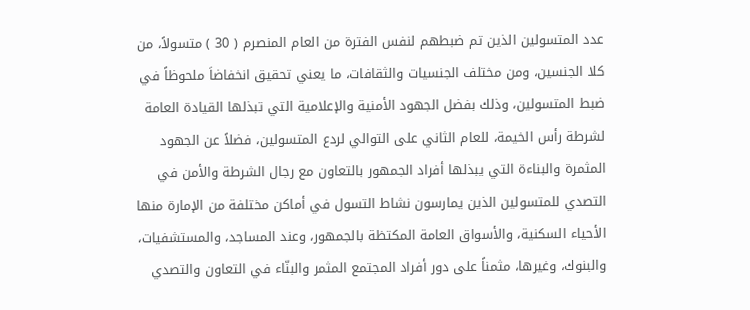عدد المتسولين الذين تم ضبطهم لنفس الفترة من العام المنصرم ( 30 ) متسولاً، من كلا الجنسين، ومن مختلف الجنسيات والثقافات، ما يعني تحقيق انخفاضاَ ملحوظاً في ضبط المتسولين، وذلك بفضل الجهود الأمنية والإعلامية التي تبذلها القيادة العامة لشرطة رأس الخيمة، للعام الثاني على التوالي لردع المتسولين، فضلاً عن الجهود المثمرة والبناءة التي يبذلها أفراد الجمهور بالتعاون مع رجال الشرطة والأمن في التصدي للمتسولين الذين يمارسون نشاط التسول في أماكن مختلفة من الإمارة منها الأحياء السكنية، والأسواق العامة المكتظة بالجمهور، وعند المساجد، والمستشفيات، والبنوك، وغيرها، مثمناً على دور أفراد المجتمع المثمر والبنّاء في التعاون والتصدي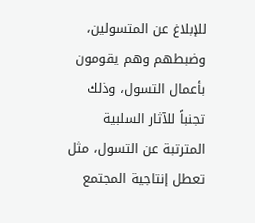للإبلاغ عن المتسولين، وضبطهم وهم يقومون بأعمال التسول، وذلك تجنباً للآثار السلبية المترتبة عن التسول، مثل تعطل إنتاجية المجتمع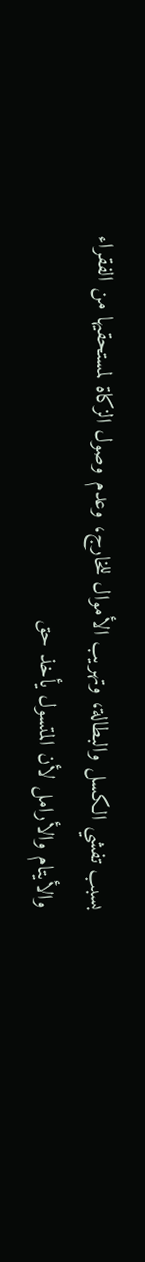بسبب تفشي الكسل والبطالة، وتهريب الأموال للخارج، وعدم وصول الزكاة لمستحقيها من الفقراء والأيتام والأرامل لأن المتسول يأخذ حق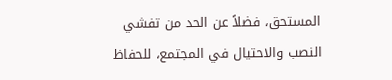المستحق، فضلاً عن الحد من تفشي النصب والاحتيال في المجتمع، للحفاظ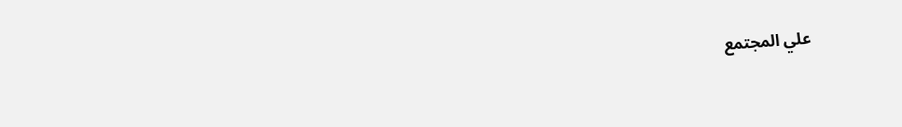علي المجتمع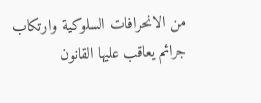من الانحرافات السلوكية وارتكاب جرائم يعاقب عليها القانون